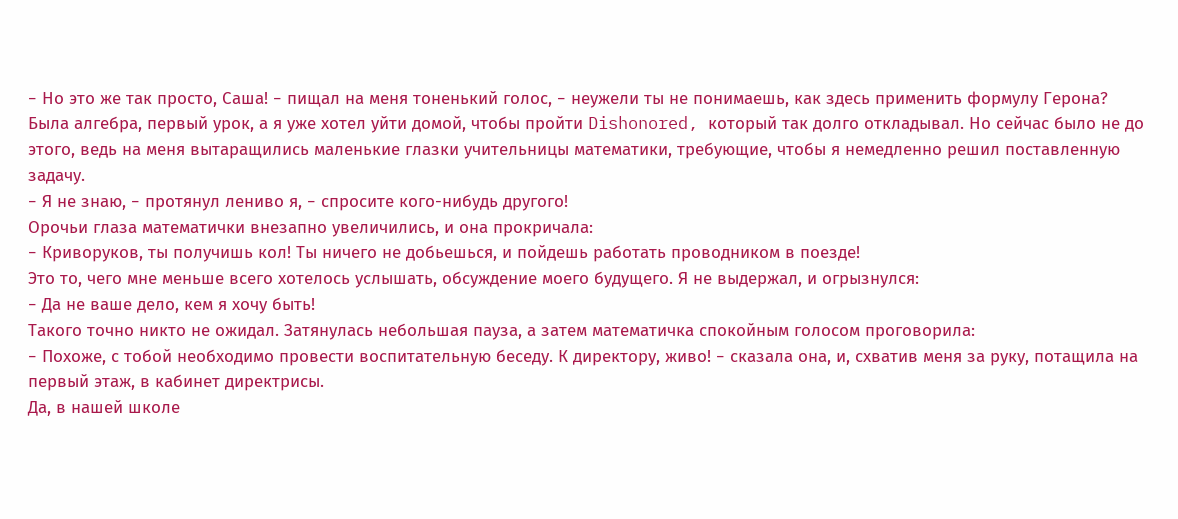− Но это же так просто, Саша! − пищал на меня тоненький голос, − неужели ты не понимаешь, как здесь применить формулу Герона?
Была алгебра, первый урок, а я уже хотел уйти домой, чтобы пройти Dishonored, который так долго откладывал. Но сейчас было не до этого, ведь на меня вытаращились маленькие глазки учительницы математики, требующие, чтобы я немедленно решил поставленную задачу.
− Я не знаю, − протянул лениво я, − спросите кого-нибудь другого!
Орочьи глаза математички внезапно увеличились, и она прокричала:
− Криворуков, ты получишь кол! Ты ничего не добьешься, и пойдешь работать проводником в поезде!
Это то, чего мне меньше всего хотелось услышать, обсуждение моего будущего. Я не выдержал, и огрызнулся:
− Да не ваше дело, кем я хочу быть!
Такого точно никто не ожидал. Затянулась небольшая пауза, а затем математичка спокойным голосом проговорила:
− Похоже, с тобой необходимо провести воспитательную беседу. К директору, живо! − сказала она, и, схватив меня за руку, потащила на первый этаж, в кабинет директрисы.
Да, в нашей школе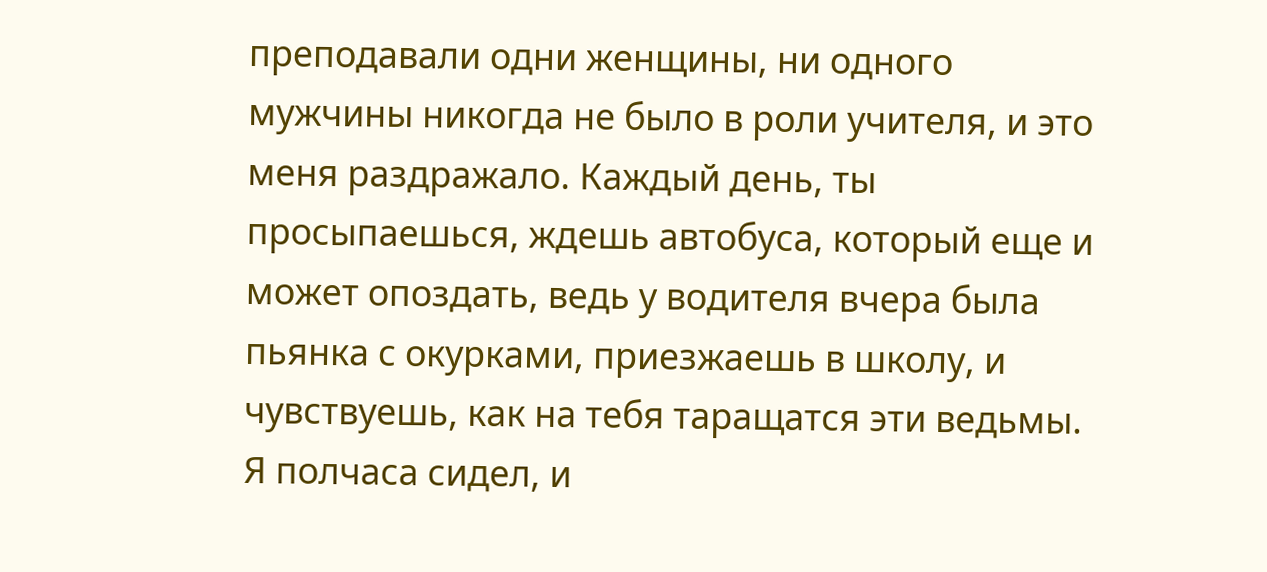преподавали одни женщины, ни одного мужчины никогда не было в роли учителя, и это меня раздражало. Каждый день, ты просыпаешься, ждешь автобуса, который еще и может опоздать, ведь у водителя вчера была пьянка с окурками, приезжаешь в школу, и чувствуешь, как на тебя таращатся эти ведьмы.
Я полчаса сидел, и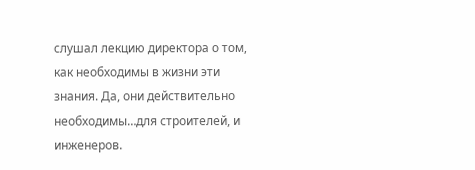слушал лекцию директора о том, как необходимы в жизни эти знания. Да, они действительно необходимы…для строителей, и инженеров.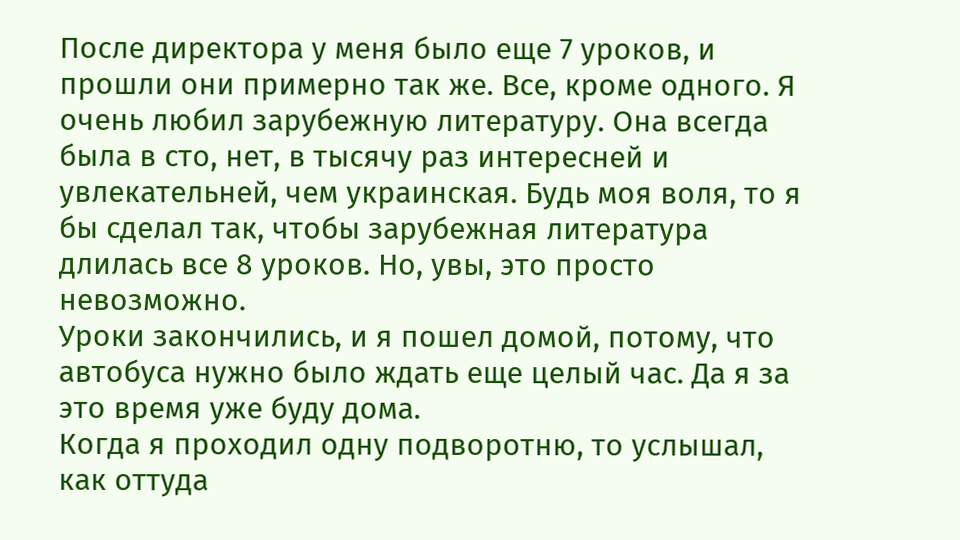После директора у меня было еще 7 уроков, и прошли они примерно так же. Все, кроме одного. Я очень любил зарубежную литературу. Она всегда была в сто, нет, в тысячу раз интересней и увлекательней, чем украинская. Будь моя воля, то я бы сделал так, чтобы зарубежная литература длилась все 8 уроков. Но, увы, это просто невозможно.
Уроки закончились, и я пошел домой, потому, что автобуса нужно было ждать еще целый час. Да я за это время уже буду дома.
Когда я проходил одну подворотню, то услышал, как оттуда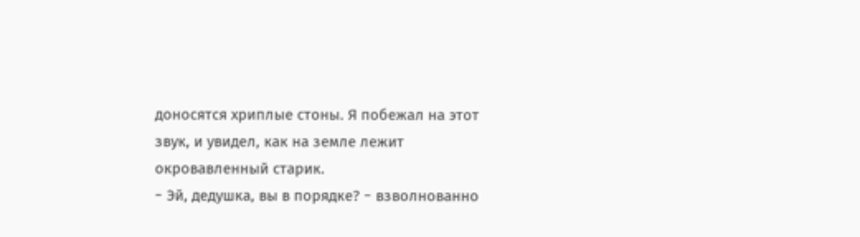доносятся хриплые стоны. Я побежал на этот звук, и увидел, как на земле лежит окровавленный старик.
− Эй, дедушка, вы в порядке? − взволнованно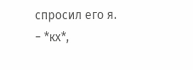спросил его я.
− *кх*,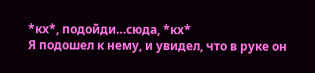*кх*, подойди…сюда, *кх*
Я подошел к нему, и увидел, что в руке он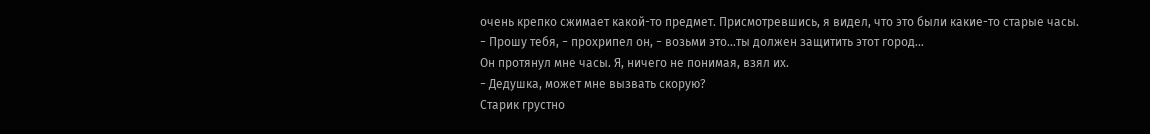очень крепко сжимает какой-то предмет. Присмотревшись, я видел, что это были какие-то старые часы.
− Прошу тебя, − прохрипел он, − возьми это…ты должен защитить этот город…
Он протянул мне часы. Я, ничего не понимая, взял их.
− Дедушка, может мне вызвать скорую?
Старик грустно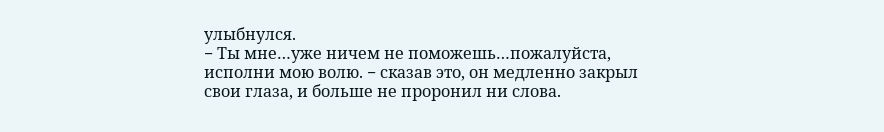улыбнулся.
− Ты мне…уже ничем не поможешь…пожалуйста, исполни мою волю. − сказав это, он медленно закрыл свои глаза, и больше не проронил ни слова.